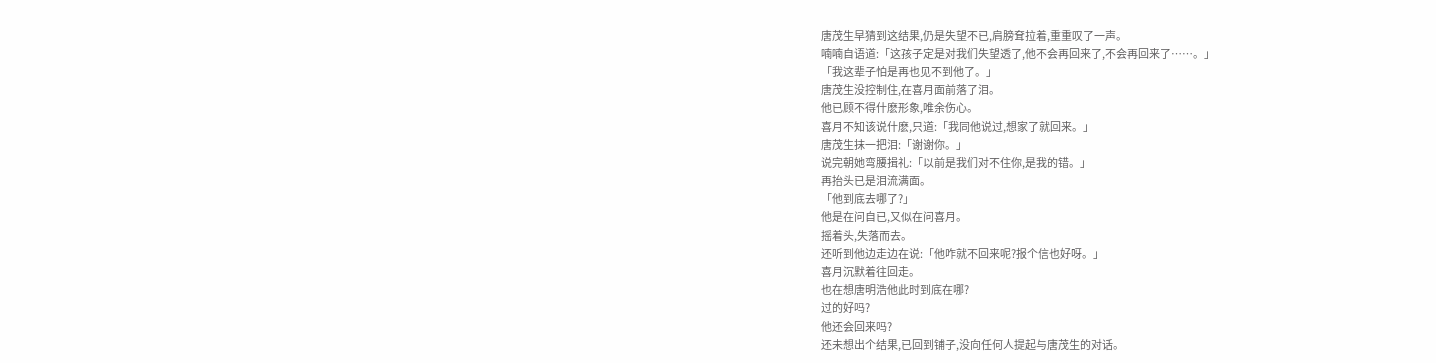唐茂生早猜到这结果,仍是失望不已,肩膀耷拉着,重重叹了一声。
喃喃自语道:「这孩子定是对我们失望透了,他不会再回来了,不会再回来了……。」
「我这辈子怕是再也见不到他了。」
唐茂生没控制住,在喜月面前落了泪。
他已顾不得什麽形象,唯余伤心。
喜月不知该说什麽,只道:「我同他说过,想家了就回来。」
唐茂生抹一把泪:「谢谢你。」
说完朝她弯腰揖礼:「以前是我们对不住你,是我的错。」
再抬头已是泪流满面。
「他到底去哪了?」
他是在问自已,又似在问喜月。
摇着头,失落而去。
还听到他边走边在说:「他咋就不回来呢?报个信也好呀。」
喜月沉默着往回走。
也在想唐明浩他此时到底在哪?
过的好吗?
他还会回来吗?
还未想出个结果,已回到铺子,没向任何人提起与唐茂生的对话。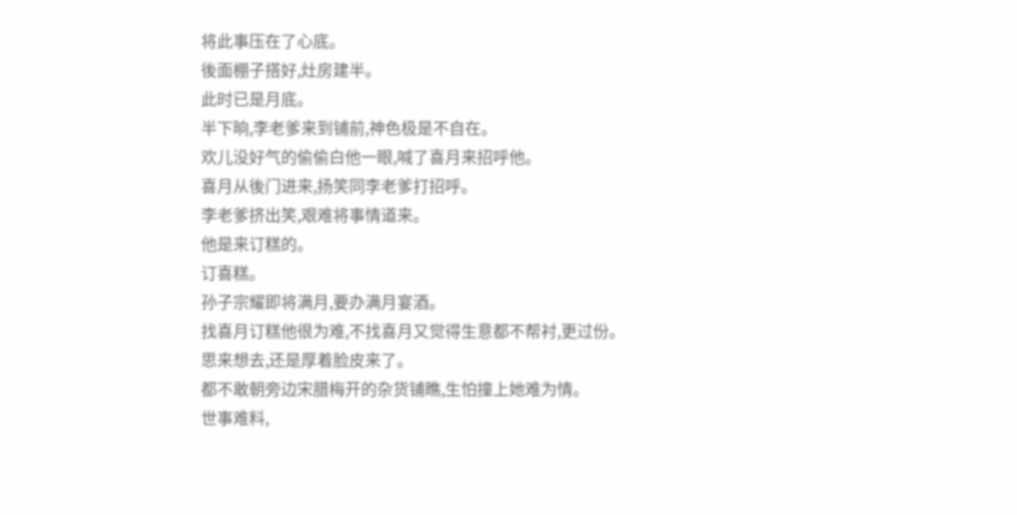将此事压在了心底。
後面棚子搭好,灶房建半。
此时已是月底。
半下晌,李老爹来到铺前,神色极是不自在。
欢儿没好气的偷偷白他一眼,喊了喜月来招呼他。
喜月从後门进来,扬笑同李老爹打招呼。
李老爹挤出笑,艰难将事情道来。
他是来订糕的。
订喜糕。
孙子宗耀即将满月,要办满月宴酒。
找喜月订糕他很为难,不找喜月又觉得生意都不帮衬,更过份。
思来想去,还是厚着脸皮来了。
都不敢朝旁边宋腊梅开的杂货铺瞧,生怕撞上她难为情。
世事难料,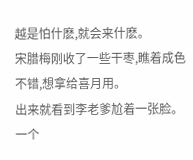越是怕什麽,就会来什麽。
宋腊梅刚收了一些干枣,瞧着成色不错,想拿给喜月用。
出来就看到李老爹尬着一张脸。
一个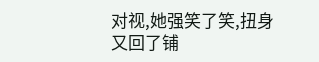对视,她强笑了笑,扭身又回了铺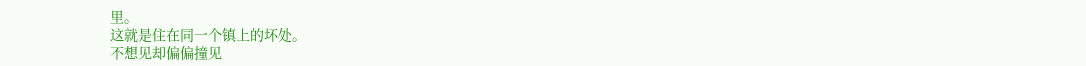里。
这就是住在同一个镇上的坏处。
不想见却偏偏撞见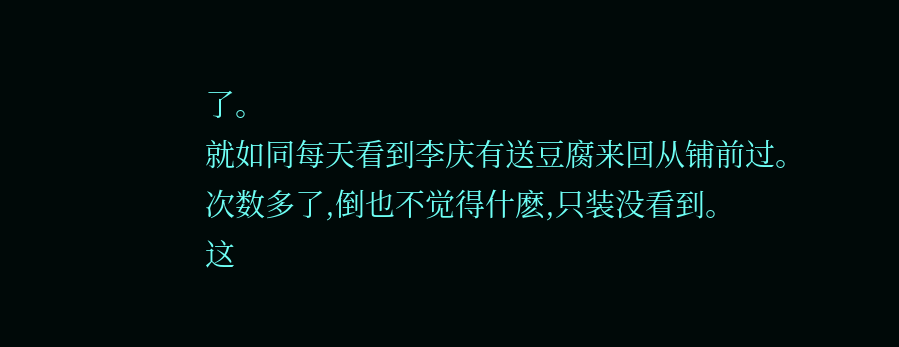了。
就如同每天看到李庆有送豆腐来回从铺前过。
次数多了,倒也不觉得什麽,只装没看到。
这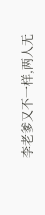李老爹又不一样,两人无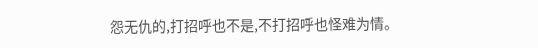怨无仇的,打招呼也不是,不打招呼也怪难为情。